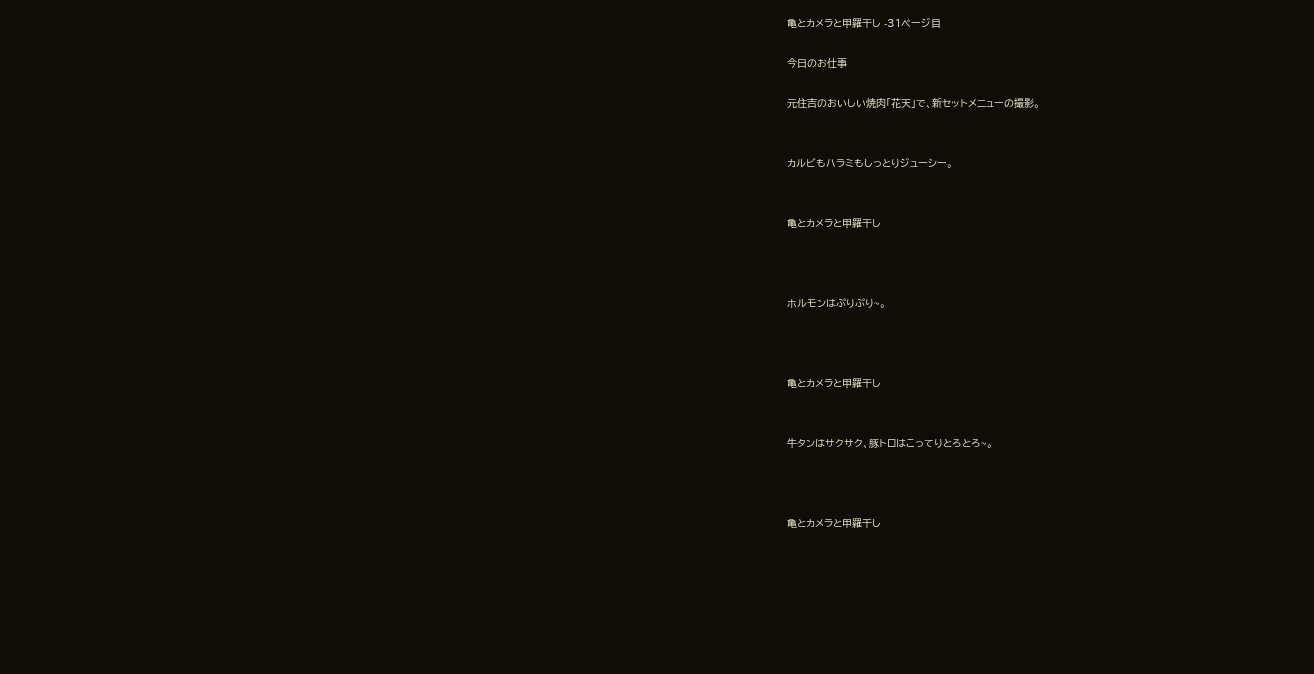亀とカメラと甲羅干し -31ページ目

今日のお仕事

元住吉のおいしい焼肉「花天」で、新セットメニューの撮影。


カルビもハラミもしっとりジューシー。


亀とカメラと甲羅干し



ホルモンはぷりぷり~。



亀とカメラと甲羅干し


牛タンはサクサク、豚トロはこってりとろとろ~。



亀とカメラと甲羅干し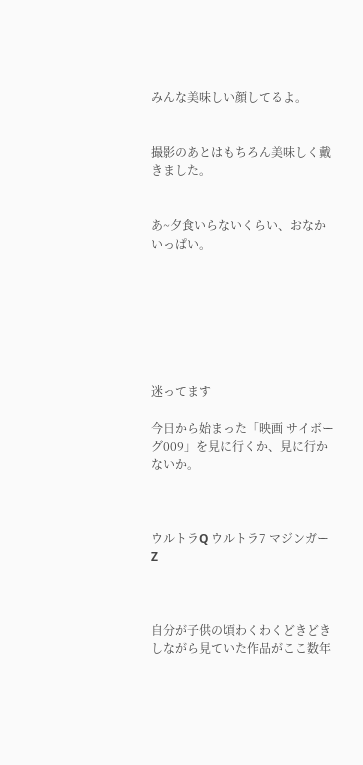みんな美味しい顔してるよ。


撮影のあとはもちろん美味しく戴きました。


あ~夕食いらないくらい、おなかいっぱい。







迷ってます

今日から始まった「映画 サイボーグ009」を見に行くか、見に行かないか。



ウルトラQ ウルトラ7 マジンガーZ



自分が子供の頃わくわくどきどきしながら見ていた作品がここ数年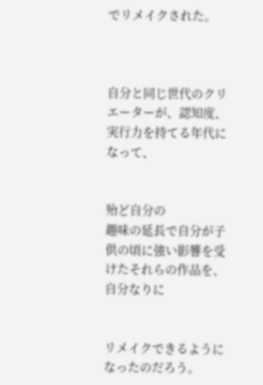でリメイクされた。



自分と同じ世代のクリエーターが、認知度、実行力を持てる年代になって、


殆ど自分の
趣味の延長で自分が子供の頃に強い影響を受けたそれらの作品を、自分なりに


リメイクできるようになったのだろう。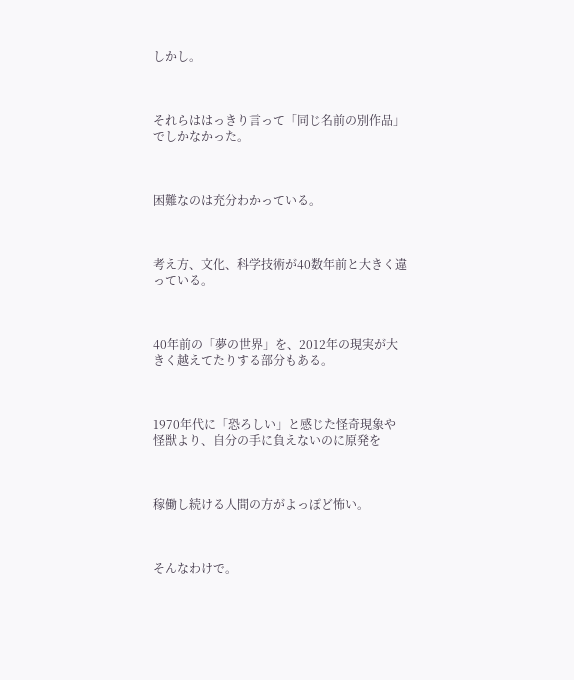しかし。



それらははっきり言って「同じ名前の別作品」でしかなかった。



困難なのは充分わかっている。



考え方、文化、科学技術が40数年前と大きく違っている。



40年前の「夢の世界」を、2012年の現実が大きく越えてたりする部分もある。



1970年代に「恐ろしい」と感じた怪奇現象や怪獣より、自分の手に負えないのに原発を



稼働し続ける人間の方がよっぽど怖い。



そんなわけで。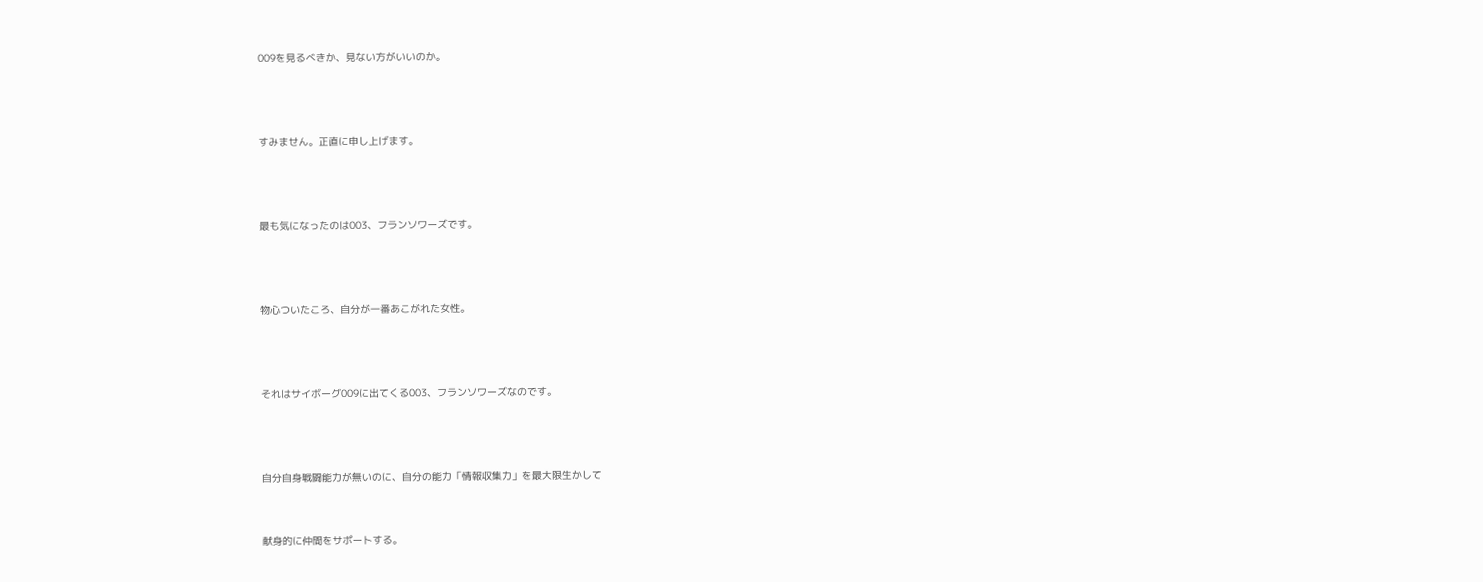009を見るべきか、見ない方がいいのか。



すみません。正直に申し上げます。



最も気になったのは003、フランソワーズです。



物心ついたころ、自分が一番あこがれた女性。



それはサイボーグ009に出てくる003、フランソワーズなのです。



自分自身戦闘能力が無いのに、自分の能力「情報収集力」を最大限生かして


献身的に仲間をサポートする。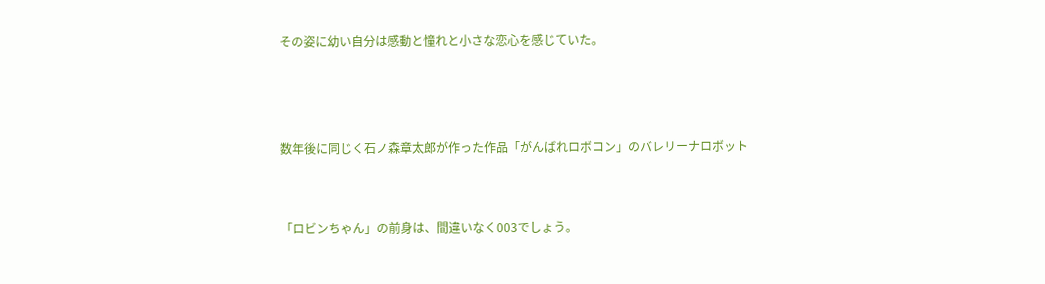その姿に幼い自分は感動と憧れと小さな恋心を感じていた。



数年後に同じく石ノ森章太郎が作った作品「がんばれロボコン」のバレリーナロボット


「ロビンちゃん」の前身は、間違いなく003でしょう。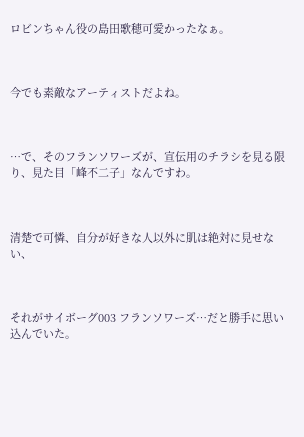ロビンちゃん役の島田歌穂可愛かったなぁ。



今でも素敵なアーティストだよね。



…で、そのフランソワーズが、宣伝用のチラシを見る限り、見た目「峰不二子」なんですわ。



清楚で可憐、自分が好きな人以外に肌は絶対に見せない、



それがサイボーグ003 フランソワーズ…だと勝手に思い込んでいた。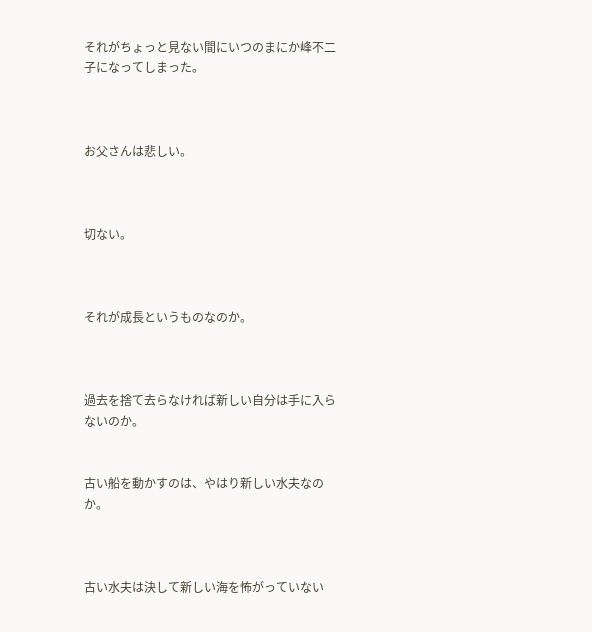それがちょっと見ない間にいつのまにか峰不二子になってしまった。



お父さんは悲しい。



切ない。



それが成長というものなのか。



過去を捨て去らなければ新しい自分は手に入らないのか。


古い船を動かすのは、やはり新しい水夫なのか。



古い水夫は決して新しい海を怖がっていない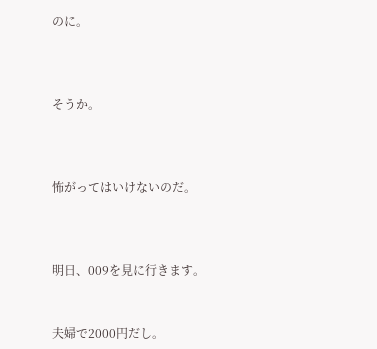のに。



そうか。



怖がってはいけないのだ。



明日、009を見に行きます。


夫婦で2000円だし。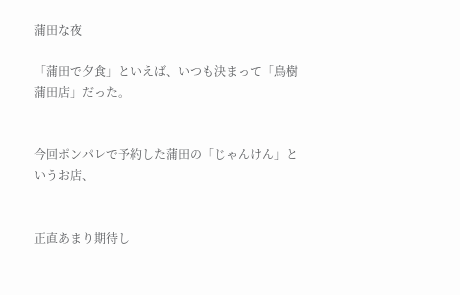蒲田な夜

「蒲田で夕食」といえば、いつも決まって「鳥樹蒲田店」だった。


今回ポンパレで予約した蒲田の「じゃんけん」というお店、


正直あまり期待し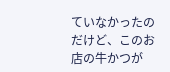ていなかったのだけど、このお店の牛かつが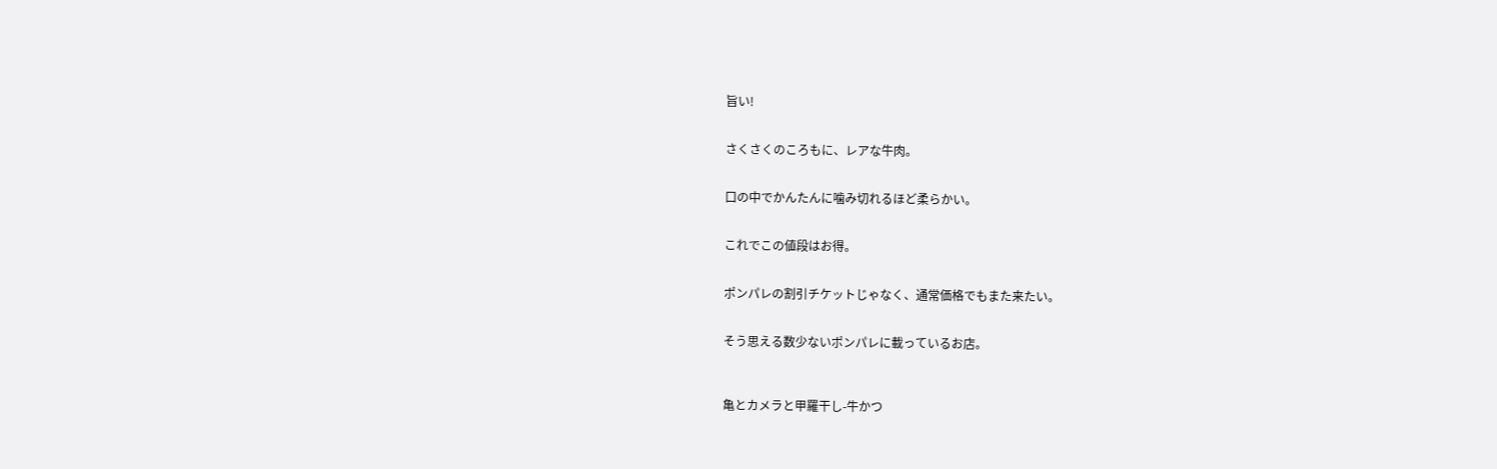旨い!


さくさくのころもに、レアな牛肉。


口の中でかんたんに噛み切れるほど柔らかい。


これでこの値段はお得。


ポンパレの割引チケットじゃなく、通常価格でもまた来たい。


そう思える数少ないポンパレに載っているお店。



亀とカメラと甲羅干し-牛かつ